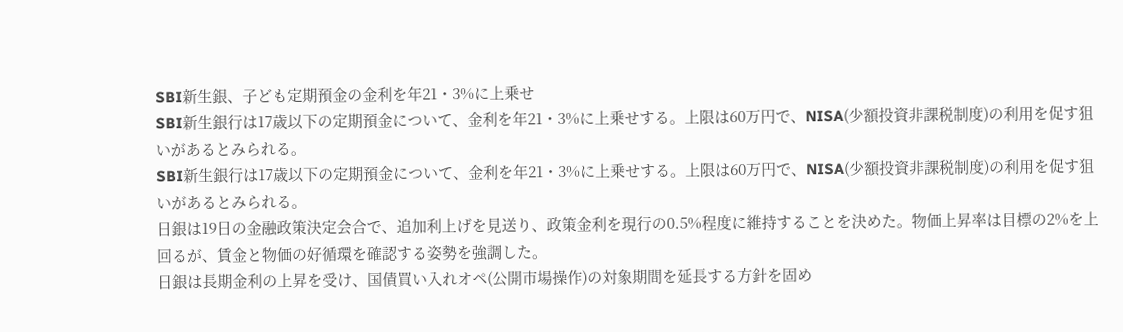SBI新生銀、子ども定期預金の金利を年21・3%に上乗せ
SBI新生銀行は17歳以下の定期預金について、金利を年21・3%に上乗せする。上限は60万円で、NISA(少額投資非課税制度)の利用を促す狙いがあるとみられる。
SBI新生銀行は17歳以下の定期預金について、金利を年21・3%に上乗せする。上限は60万円で、NISA(少額投資非課税制度)の利用を促す狙いがあるとみられる。
日銀は19日の金融政策決定会合で、追加利上げを見送り、政策金利を現行の0.5%程度に維持することを決めた。物価上昇率は目標の2%を上回るが、賃金と物価の好循環を確認する姿勢を強調した。
日銀は長期金利の上昇を受け、国債買い入れオペ(公開市場操作)の対象期間を延長する方針を固め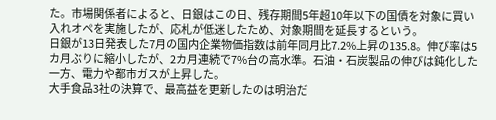た。市場関係者によると、日銀はこの日、残存期間5年超10年以下の国債を対象に買い入れオペを実施したが、応札が低迷したため、対象期間を延長するという。
日銀が13日発表した7月の国内企業物価指数は前年同月比7.2%上昇の135.8。伸び率は5カ月ぶりに縮小したが、2カ月連続で7%台の高水準。石油・石炭製品の伸びは鈍化した一方、電力や都市ガスが上昇した。
大手食品3社の決算で、最高益を更新したのは明治だ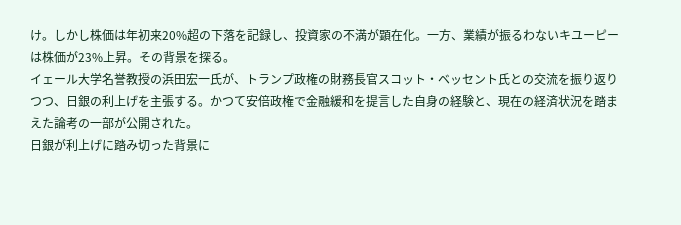け。しかし株価は年初来20%超の下落を記録し、投資家の不満が顕在化。一方、業績が振るわないキユーピーは株価が23%上昇。その背景を探る。
イェール大学名誉教授の浜田宏一氏が、トランプ政権の財務長官スコット・ベッセント氏との交流を振り返りつつ、日銀の利上げを主張する。かつて安倍政権で金融緩和を提言した自身の経験と、現在の経済状況を踏まえた論考の一部が公開された。
日銀が利上げに踏み切った背景に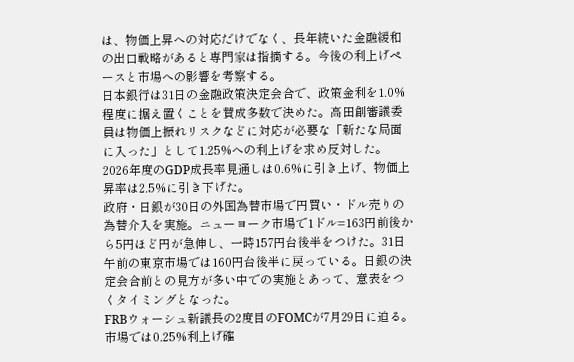は、物価上昇への対応だけでなく、長年続いた金融緩和の出口戦略があると専門家は指摘する。今後の利上げペースと市場への影響を考察する。
日本銀行は31日の金融政策決定会合で、政策金利を1.0%程度に据え置くことを賛成多数で決めた。高田創審議委員は物価上振れリスクなどに対応が必要な「新たな局面に入った」として1.25%への利上げを求め反対した。2026年度のGDP成長率見通しは0.6%に引き上げ、物価上昇率は2.5%に引き下げた。
政府・日銀が30日の外国為替市場で円買い・ドル売りの為替介入を実施。ニューヨーク市場で1ドル=163円前後から5円ほど円が急伸し、一時157円台後半をつけた。31日午前の東京市場では160円台後半に戻っている。日銀の決定会合前との見方が多い中での実施とあって、意表をつくタイミングとなった。
FRBウォーシュ新議長の2度目のFOMCが7月29日に迫る。市場では0.25%利上げ確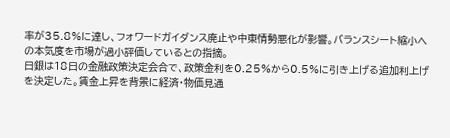率が35.8%に達し、フォワードガイダンス廃止や中東情勢悪化が影響。バランスシート縮小への本気度を市場が過小評価しているとの指摘。
日銀は18日の金融政策決定会合で、政策金利を0.25%から0.5%に引き上げる追加利上げを決定した。賃金上昇を背景に経済・物価見通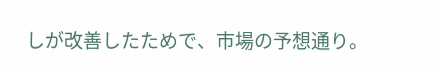しが改善したためで、市場の予想通り。